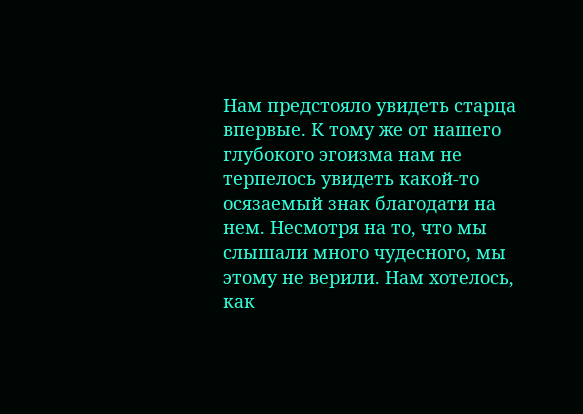Нам предстояло увидеть старца впервые. К тому же от нашего глубокого эгоизма нам не терпелось увидеть какой-то осязаемый знак благодати на нем. Несмотря на то, что мы слышали много чудесного, мы этому не верили. Нам хотелось, как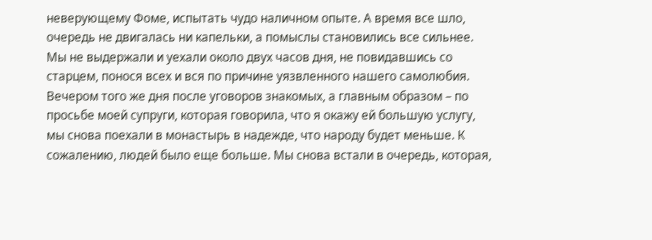неверующему Фоме, испытать чудо наличном опыте. А время все шло, очередь не двигалась ни капельки, а помыслы становились все сильнее. Мы не выдержали и уехали около двух часов дня, не повидавшись со старцем, понося всех и вся по причине уязвленного нашего самолюбия. Вечером того же дня после уговоров знакомых, а главным образом – по просьбе моей супруги, которая говорила, что я окажу ей большую услугу, мы снова поехали в монастырь в надежде, что народу будет меньше. К сожалению, людей было еще больше. Мы снова встали в очередь, которая,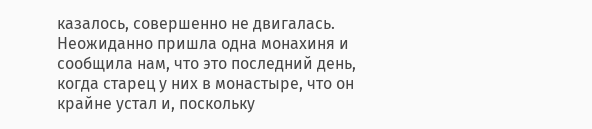казалось, совершенно не двигалась. Неожиданно пришла одна монахиня и сообщила нам, что это последний день, когда старец у них в монастыре, что он крайне устал и, поскольку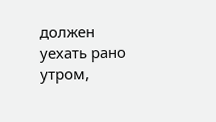должен уехать рано утром,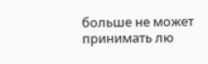больше не может принимать лю